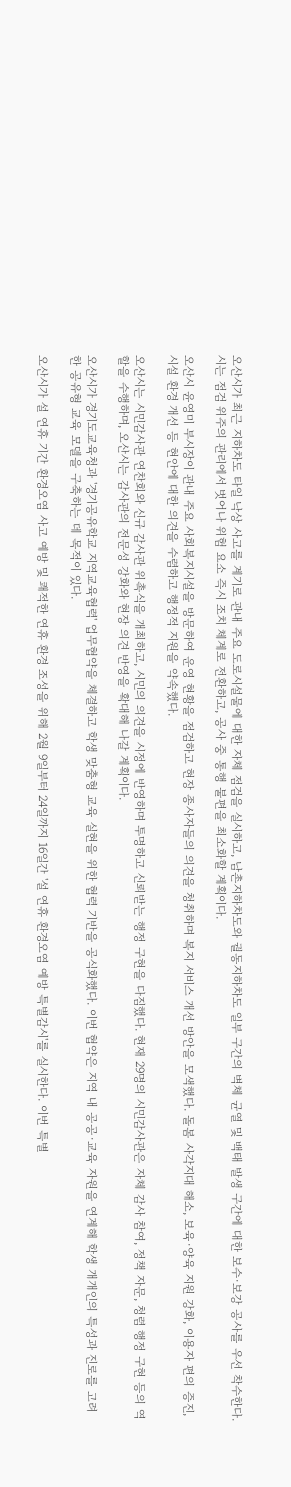오산시가 최근 지하차도 타일 낙상 사고를 계기로 관내 주요 도로시설물에 대한 자체 점검을 실시하고, 남촌지하차도와 궐동지하차도 일부 구간의 벽체 균열 및 백태 발생 구간에 대한 보수·보강 공사를 우선 착수한다. 시는 점검 위주의 관리에서 벗어나 위험 요소 즉시 조치 체계로 전환하고, 공사 중 통행 불편을 최소화할 계획이다.

오산시 윤영미 부시장이 관내 주요 사회복지시설을 방문하여 운영 현황을 점검하고 현장 종사자들의 의견을 청취하며 복지 서비스 개선 방안을 모색했다. 돌봄 사각지대 해소, 보육·양육 지원 강화, 이용자 편의 증진, 시설 환경 개선 등 현안에 대한 의견을 수렴하고 행정적 지원을 약속했다.

오산시는 시민감사관 연찬회와 신규 감사관 위촉식을 개최하고, 시민의 의견을 시정에 반영하며 투명하고 신뢰받는 행정 구현을 다짐했다. 현재 29명의 시민감사관은 자체 감사 참여, 정책 자문, 청렴 행정 구현 등의 역할을 수행하며, 오산시는 감사관의 전문성 강화와 현장 의견 반영을 확대해 나갈 계획이다.

오산시가 경기도교육청과 '경기공유학교 지역교육협력' 업무협약을 체결하고 학생 맞춤형 교육 실현을 위한 협력 기반을 공식화했다. 이번 협약은 지역 내 공공·교육 자원을 연계해 학생 개개인의 특성과 진로를 고려한 공유형 교육 모델을 구축하는 데 목적이 있다.

오산시가 설 연휴 기간 환경오염 사고 예방 및 쾌적한 연휴 환경 조성을 위해 2월 9일부터 24일까지 16일간 '설 연휴 환경오염 예방 특별감시'를 실시한다. 이번 특별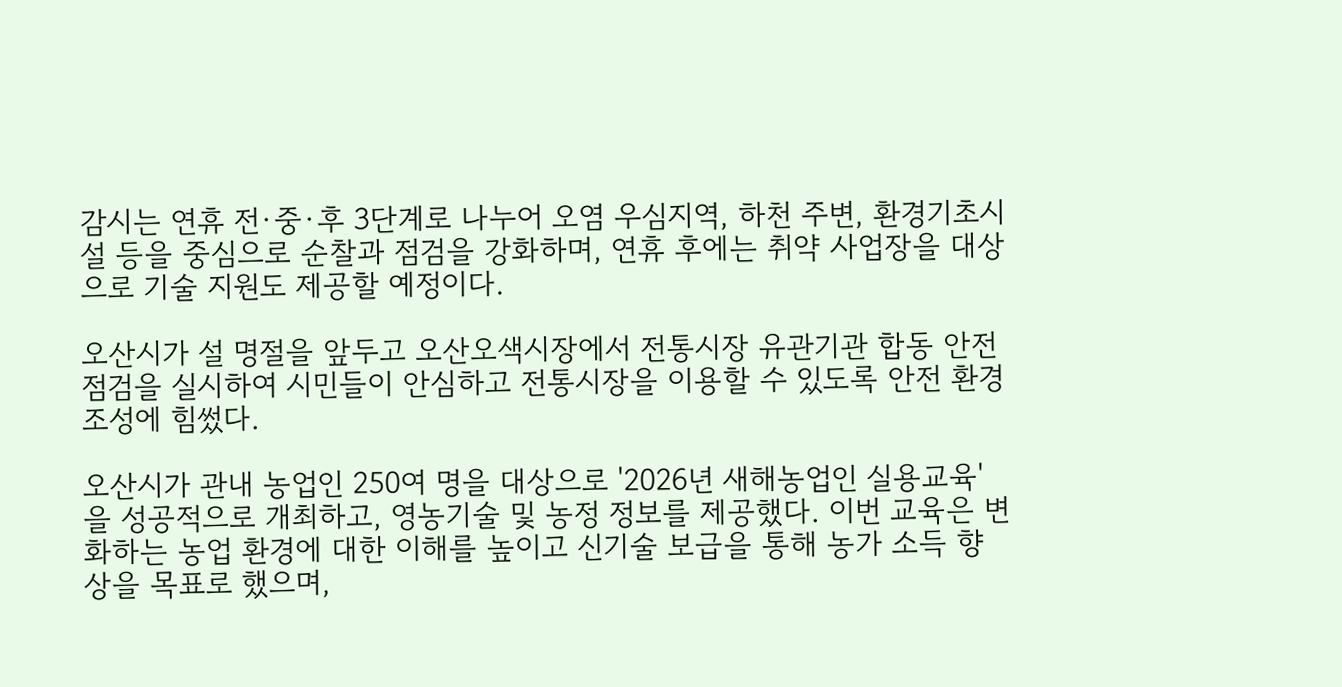감시는 연휴 전·중·후 3단계로 나누어 오염 우심지역, 하천 주변, 환경기초시설 등을 중심으로 순찰과 점검을 강화하며, 연휴 후에는 취약 사업장을 대상으로 기술 지원도 제공할 예정이다.

오산시가 설 명절을 앞두고 오산오색시장에서 전통시장 유관기관 합동 안전점검을 실시하여 시민들이 안심하고 전통시장을 이용할 수 있도록 안전 환경 조성에 힘썼다.

오산시가 관내 농업인 250여 명을 대상으로 '2026년 새해농업인 실용교육'을 성공적으로 개최하고, 영농기술 및 농정 정보를 제공했다. 이번 교육은 변화하는 농업 환경에 대한 이해를 높이고 신기술 보급을 통해 농가 소득 향상을 목표로 했으며,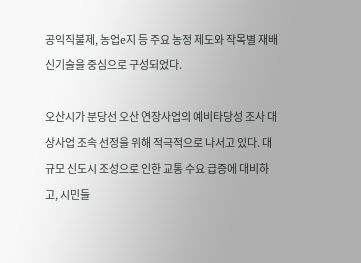공익직불제, 농업e지 등 주요 농정 제도와 작목별 재배 신기술을 중심으로 구성되었다.

오산시가 분당선 오산 연장사업의 예비타당성 조사 대상사업 조속 선정을 위해 적극적으로 나서고 있다. 대규모 신도시 조성으로 인한 교통 수요 급증에 대비하고, 시민들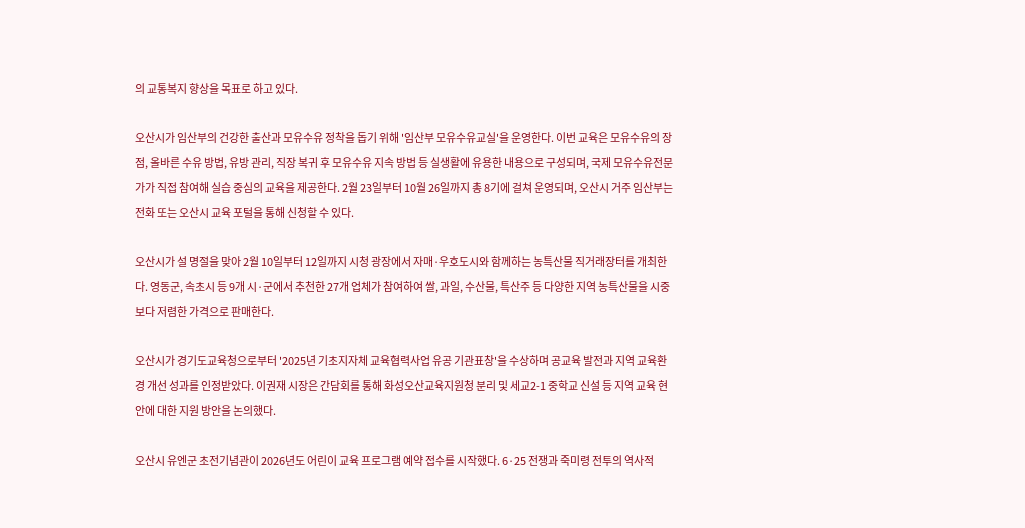의 교통복지 향상을 목표로 하고 있다.

오산시가 임산부의 건강한 출산과 모유수유 정착을 돕기 위해 '임산부 모유수유교실'을 운영한다. 이번 교육은 모유수유의 장점, 올바른 수유 방법, 유방 관리, 직장 복귀 후 모유수유 지속 방법 등 실생활에 유용한 내용으로 구성되며, 국제 모유수유전문가가 직접 참여해 실습 중심의 교육을 제공한다. 2월 23일부터 10월 26일까지 총 8기에 걸쳐 운영되며, 오산시 거주 임산부는 전화 또는 오산시 교육 포털을 통해 신청할 수 있다.

오산시가 설 명절을 맞아 2월 10일부터 12일까지 시청 광장에서 자매·우호도시와 함께하는 농특산물 직거래장터를 개최한다. 영동군, 속초시 등 9개 시·군에서 추천한 27개 업체가 참여하여 쌀, 과일, 수산물, 특산주 등 다양한 지역 농특산물을 시중보다 저렴한 가격으로 판매한다.

오산시가 경기도교육청으로부터 '2025년 기초지자체 교육협력사업 유공 기관표창'을 수상하며 공교육 발전과 지역 교육환경 개선 성과를 인정받았다. 이권재 시장은 간담회를 통해 화성오산교육지원청 분리 및 세교2-1 중학교 신설 등 지역 교육 현안에 대한 지원 방안을 논의했다.

오산시 유엔군 초전기념관이 2026년도 어린이 교육 프로그램 예약 접수를 시작했다. 6·25 전쟁과 죽미령 전투의 역사적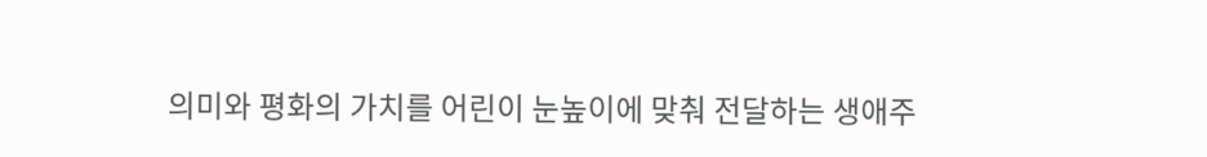의미와 평화의 가치를 어린이 눈높이에 맞춰 전달하는 생애주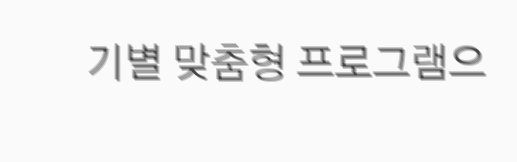기별 맞춤형 프로그램으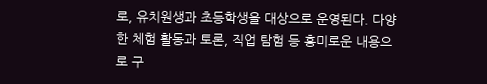로, 유치원생과 초등학생을 대상으로 운영된다. 다양한 체험 활동과 토론, 직업 탐험 등 흥미로운 내용으로 구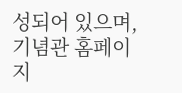성되어 있으며, 기념관 홈페이지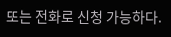또는 전화로 신청 가능하다.